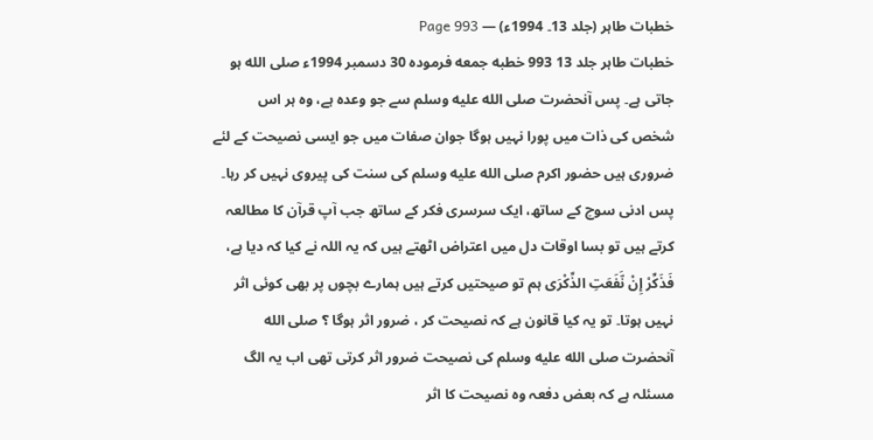خطبات طاہر (جلد 13۔ 1994ء) — Page 993
خطبات طاہر جلد 13 993 خطبه جمعه فرمودہ 30 دسمبر 1994ء صلى الله ہو جاتی ہے۔ پس آنحضرت صلى الله عليه وسلم سے جو وعدہ ہے، وہ ہر اس شخص کی ذات میں پورا نہیں ہوگا جوان صفات میں جو ایسی نصیحت کے لئے ضروری ہیں حضور اکرم صلى الله عليه وسلم کی سنت کی پیروی نہیں کر رہا۔ پس ادنی سوچ کے ساتھ، ایک سرسری فکر کے ساتھ جب آپ قرآن کا مطالعہ کرتے ہیں تو بسا اوقات دل میں اعتراض اٹھتے ہیں کہ یہ اللہ نے کیا کہ دیا ہے، فَذَكِّرْ إِنْ نَّفَعَتِ الذِّكْرَى ہم تو صیحتیں کرتے ہیں ہمارے بچوں پر بھی کوئی اثر نہیں ہوتا۔ تو یہ کیا قانون ہے کہ نصیحت کر ، ضرور اثر ہوگا ؟ صلى الله آنحضرت صلى الله عليه وسلم کی نصیحت ضرور اثر کرتی تھی اب یہ الگ مسئلہ ہے کہ بعض دفعہ وہ نصیحت کا اثر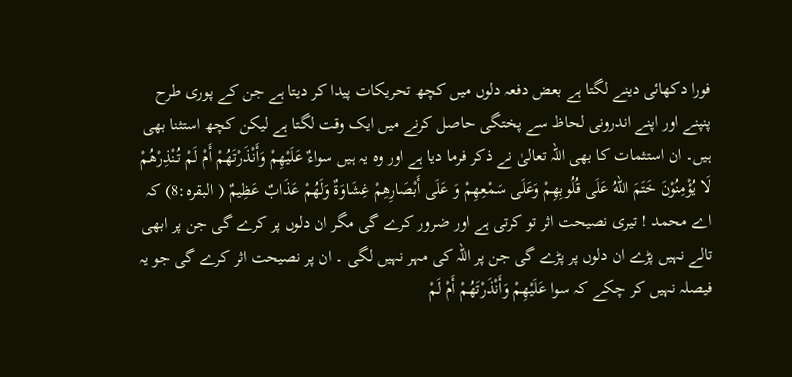فورا دکھائی دینے لگتا ہے بعض دفعہ دلوں میں کچھ تحریکات پیدا کر دیتا ہے جن کے پوری طرح پنپنے اور اپنے اندرونی لحاظ سے پختگی حاصل کرنے میں ایک وقت لگتا ہے لیکن کچھ استثنا بھی ہیں۔ ان استثمات کا بھی اللہ تعالیٰ نے ذکر فرما دیا ہے اور وہ یہ ہیں سواءٌ عَلَيْهِمْ وَأَنْذَرْتَهُمْ أَمْ لَمْ تُنْذِرْهُمْ لَا يُؤْمِنُوْنَ خَتَمَ اللهُ عَلَى قُلُوبِهِمْ وَعَلَى سَمْعِهِمْ وَ عَلَى أَبْصَارِهِمْ غِشَاوَةٌ وَلَهُمْ عَذَابٌ عَظِيمٌ ( البقرہ:8) کہ اے محمد ! تیری نصیحت اثر تو کرتی ہے اور ضرور کرے گی مگر ان دلوں پر کرے گی جن پر ابھی تالے نہیں پڑے ان دلوں پر پڑے گی جن پر اللہ کی مہر نہیں لگی ۔ ان پر نصیحت اثر کرے گی جو یہ فیصلہ نہیں کر چکے کہ سوا عَلَيْهِمْ وَأَنْذَرْتَهُمْ أَمْ لَمْ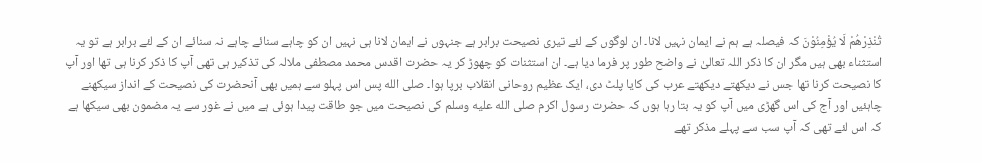تُنْذِرْهُمْ لَا يُؤْمِنُوْنَ کہ فیصلہ ہے ہم نے ایمان نہیں لانا۔ ان لوگوں کے لئے تیری نصیحت برابر ہے جنہوں نے ایمان لانا ہی نہیں ان کو چاہے سنائے چاہے نہ سنائے ان کے لئے برابر ہے تو یہ استثناء بھی ہیں مگر ان کا ذکر اللہ تعالیٰ نے واضح طور پر فرما دیا ہے۔ ان استثنات کو چھوڑ کر یہ حضرت اقدس محمد مصطفی ملالہ کی تذکیر ہی تھی آپ کا ذکر کرنا ہی تھا اور آپ کا نصیحت کرنا تھا جس نے دیکھتے دیکھتے عرب کی کایا پلٹ دی، ایک عظیم روحانی انقلاب برپا ہوا۔ صلى الله پس اس پہلو سے ہمیں بھی آنحضرت کی نصیحت کے انداز سیکھنے چاہئیں اور آج کی اس گھڑی میں آپ کو یہ بتا رہا ہوں کہ حضرت رسول اکرم صلى الله عليه وسلم کی نصیحت میں جو طاقت پیدا ہوئی ہے میں نے غور سے یہ مضمون بھی سیکھا ہے کہ اس لئے تھی کہ آپ سب سے پہلے مذکر تھے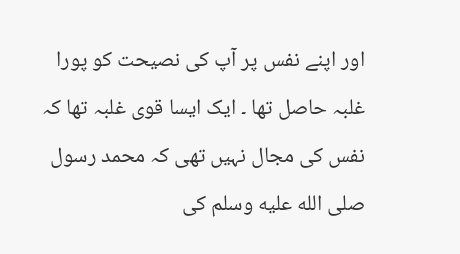اور اپنے نفس پر آپ کی نصیحت کو پورا غلبہ حاصل تھا ۔ ایک ایسا قوی غلبہ تھا کہ نفس کی مجال نہیں تھی کہ محمد رسول صلى الله عليه وسلم کی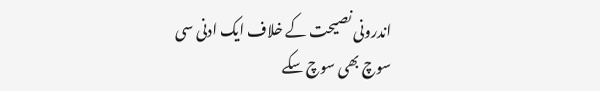اندرونی نصیحت کے خلاف ایک ادنی سی سوچ بھی سوچ سکے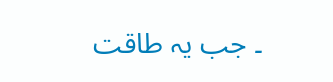۔ جب یہ طاقت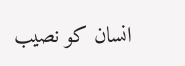انسان کو نصیب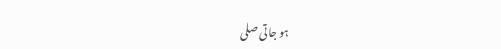ہو جاتی صلى